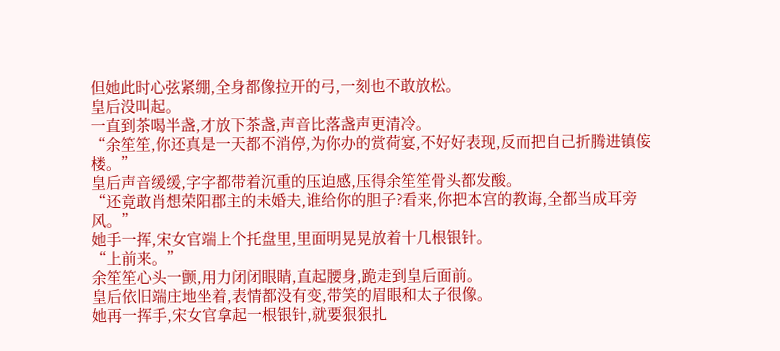但她此时心弦紧绷,全身都像拉开的弓,一刻也不敢放松。
皇后没叫起。
一直到茶喝半盏,才放下茶盏,声音比落盏声更清冷。
“余笙笙,你还真是一天都不消停,为你办的赏荷宴,不好好表现,反而把自己折腾进镇侫楼。”
皇后声音缓缓,字字都带着沉重的压迫感,压得余笙笙骨头都发酸。
“还竟敢肖想荣阳郡主的未婚夫,谁给你的胆子?看来,你把本宫的教诲,全都当成耳旁风。”
她手一挥,宋女官端上个托盘里,里面明晃晃放着十几根银针。
“上前来。”
余笙笙心头一颤,用力闭闭眼睛,直起腰身,跪走到皇后面前。
皇后依旧端庄地坐着,表情都没有变,带笑的眉眼和太子很像。
她再一挥手,宋女官拿起一根银针,就要狠狠扎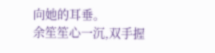向她的耳垂。
余笙笙心一沉,双手握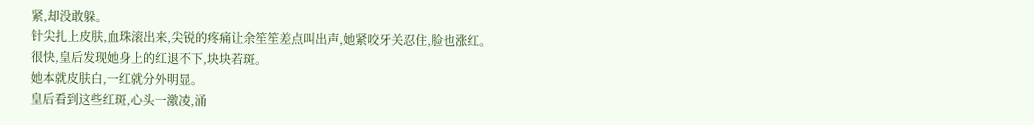紧,却没敢躲。
针尖扎上皮肤,血珠滚出来,尖锐的疼痛让余笙笙差点叫出声,她紧咬牙关忍住,脸也涨红。
很快,皇后发现她身上的红退不下,块块若斑。
她本就皮肤白,一红就分外明显。
皇后看到这些红斑,心头一激凌,涌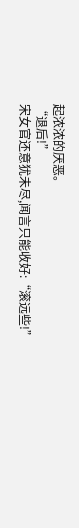起浓浓的厌恶。
“退后!”
宋女官还意犹未尽,闻言只能收好:“滚远些!”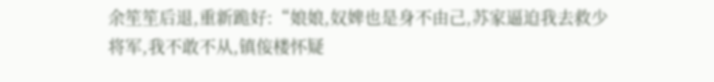余笙笙后退,重新跪好:“娘娘,奴婢也是身不由己,苏家逼迫我去救少将军,我不敢不从,镇侫楼怀疑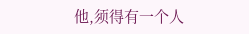他,须得有一个人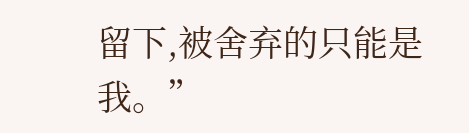留下,被舍弃的只能是我。”